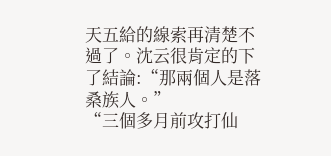天五給的線索再清楚不過了。沈云很肯定的下了結論:“那兩個人是落桑族人。”
“三個多月前攻打仙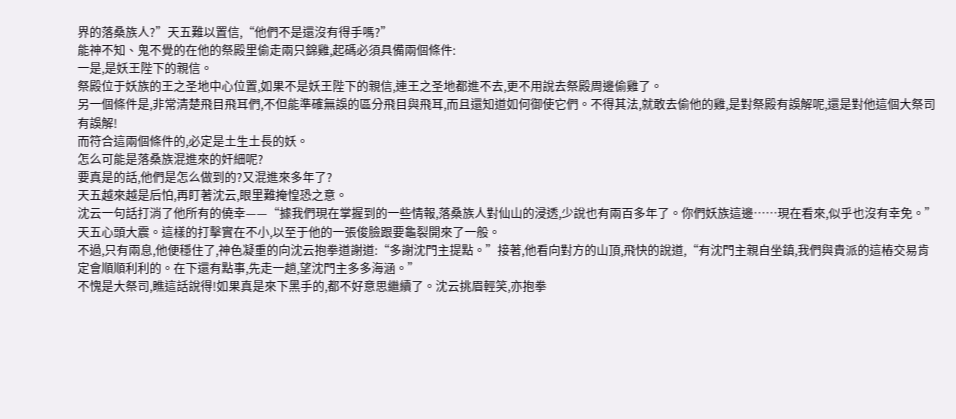界的落桑族人?”天五難以置信,“他們不是還沒有得手嗎?”
能神不知、鬼不覺的在他的祭殿里偷走兩只錦雞,起碼必須具備兩個條件:
一是,是妖王陛下的親信。
祭殿位于妖族的王之圣地中心位置,如果不是妖王陛下的親信,連王之圣地都進不去,更不用說去祭殿周邊偷雞了。
另一個條件是,非常清楚飛目飛耳們,不但能準確無誤的區分飛目與飛耳,而且還知道如何御使它們。不得其法,就敢去偷他的雞,是對祭殿有誤解呢,還是對他這個大祭司有誤解!
而符合這兩個條件的,必定是土生土長的妖。
怎么可能是落桑族混進來的奸細呢?
要真是的話,他們是怎么做到的?又混進來多年了?
天五越來越是后怕,再盯著沈云,眼里難掩惶恐之意。
沈云一句話打消了他所有的僥幸——“據我們現在掌握到的一些情報,落桑族人對仙山的浸透,少說也有兩百多年了。你們妖族這邊……現在看來,似乎也沒有幸免。”
天五心頭大震。這樣的打擊實在不小,以至于他的一張俊臉跟要龜裂開來了一般。
不過,只有兩息,他便穩住了,神色凝重的向沈云抱拳道謝道:“多謝沈門主提點。”接著,他看向對方的山頂,飛快的說道,“有沈門主親自坐鎮,我們與貴派的這樁交易肯定會順順利利的。在下還有點事,先走一趟,望沈門主多多海涵。”
不愧是大祭司,瞧這話說得!如果真是來下黑手的,都不好意思繼續了。沈云挑眉輕笑,亦抱拳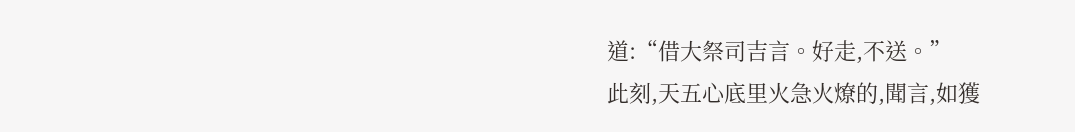道:“借大祭司吉言。好走,不送。”
此刻,天五心底里火急火燎的,聞言,如獲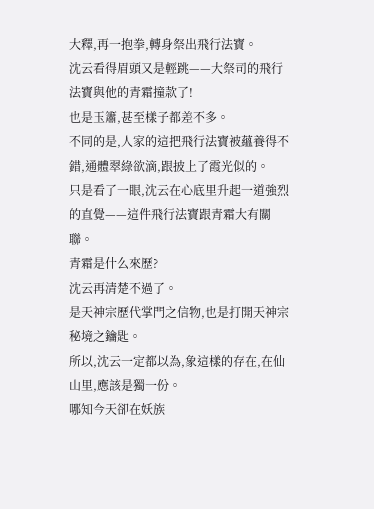大釋,再一抱拳,轉身祭出飛行法寶。
沈云看得眉頭又是輕跳——大祭司的飛行法寶與他的青霜撞款了!
也是玉簫,甚至樣子都差不多。
不同的是,人家的這把飛行法寶被蘊養得不錯,通體翠綠欲滴,跟披上了霞光似的。
只是看了一眼,沈云在心底里升起一道強烈的直覺——這件飛行法寶跟青霜大有關聯。
青霜是什么來歷?
沈云再清楚不過了。
是天神宗歷代掌門之信物,也是打開天神宗秘境之鑰匙。
所以,沈云一定都以為,象這樣的存在,在仙山里,應該是獨一份。
哪知今天卻在妖族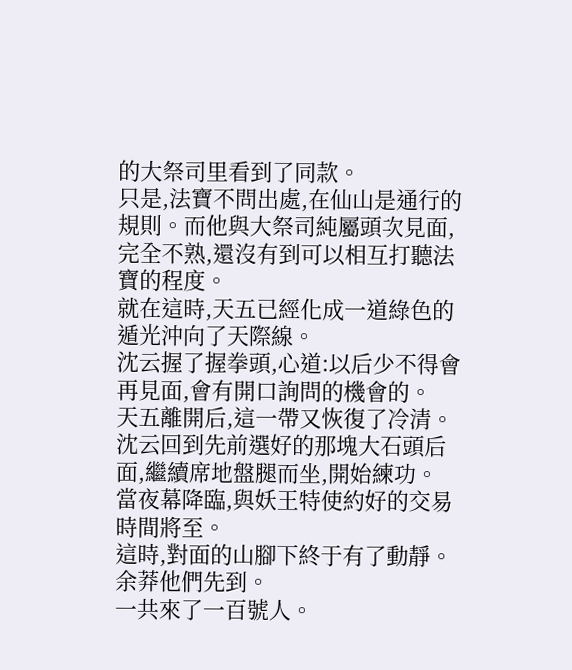的大祭司里看到了同款。
只是,法寶不問出處,在仙山是通行的規則。而他與大祭司純屬頭次見面,完全不熟,還沒有到可以相互打聽法寶的程度。
就在這時,天五已經化成一道綠色的遁光沖向了天際線。
沈云握了握拳頭,心道:以后少不得會再見面,會有開口詢問的機會的。
天五離開后,這一帶又恢復了冷清。
沈云回到先前選好的那塊大石頭后面,繼續席地盤腿而坐,開始練功。
當夜幕降臨,與妖王特使約好的交易時間將至。
這時,對面的山腳下終于有了動靜。
余莽他們先到。
一共來了一百號人。